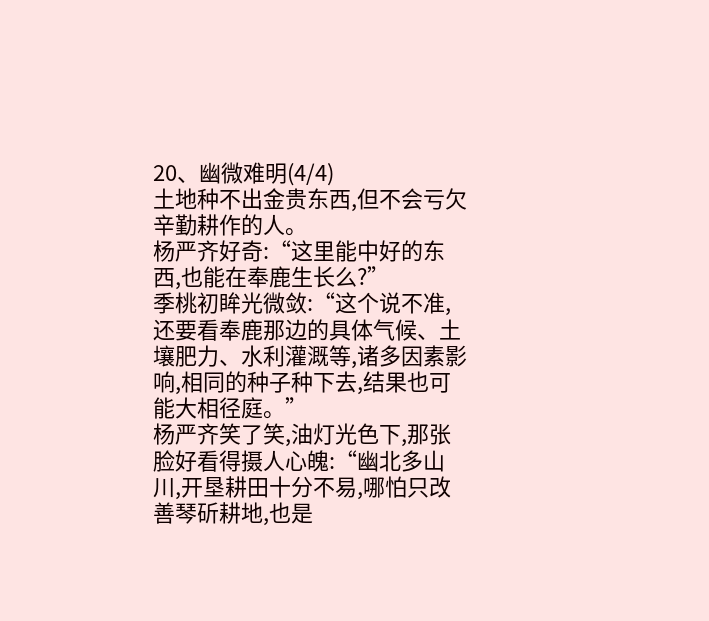20、幽微难明(4/4)
土地种不出金贵东西,但不会亏欠辛勤耕作的人。
杨严齐好奇:“这里能中好的东西,也能在奉鹿生长么?”
季桃初眸光微敛:“这个说不准,还要看奉鹿那边的具体气候、土壤肥力、水利灌溉等,诸多因素影响,相同的种子种下去,结果也可能大相径庭。”
杨严齐笑了笑,油灯光色下,那张脸好看得摄人心魄:“幽北多山川,开垦耕田十分不易,哪怕只改善琴斫耕地,也是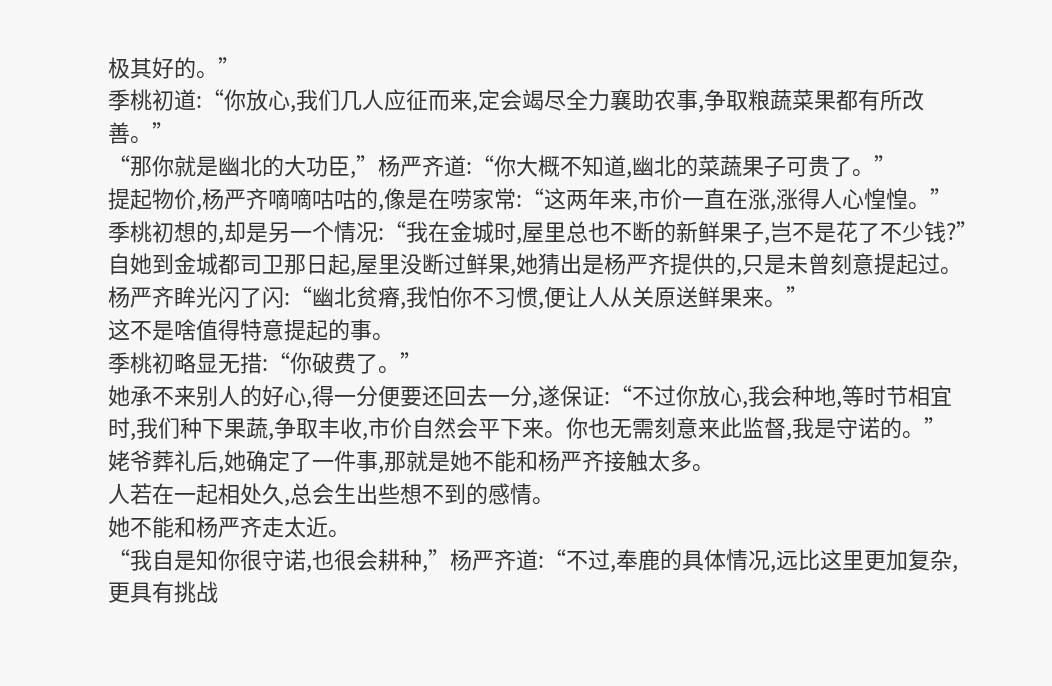极其好的。”
季桃初道:“你放心,我们几人应征而来,定会竭尽全力襄助农事,争取粮蔬菜果都有所改善。”
“那你就是幽北的大功臣,”杨严齐道:“你大概不知道,幽北的菜蔬果子可贵了。”
提起物价,杨严齐嘀嘀咕咕的,像是在唠家常:“这两年来,市价一直在涨,涨得人心惶惶。”
季桃初想的,却是另一个情况:“我在金城时,屋里总也不断的新鲜果子,岂不是花了不少钱?”
自她到金城都司卫那日起,屋里没断过鲜果,她猜出是杨严齐提供的,只是未曾刻意提起过。
杨严齐眸光闪了闪:“幽北贫瘠,我怕你不习惯,便让人从关原送鲜果来。”
这不是啥值得特意提起的事。
季桃初略显无措:“你破费了。”
她承不来别人的好心,得一分便要还回去一分,遂保证:“不过你放心,我会种地,等时节相宜时,我们种下果蔬,争取丰收,市价自然会平下来。你也无需刻意来此监督,我是守诺的。”
姥爷葬礼后,她确定了一件事,那就是她不能和杨严齐接触太多。
人若在一起相处久,总会生出些想不到的感情。
她不能和杨严齐走太近。
“我自是知你很守诺,也很会耕种,”杨严齐道:“不过,奉鹿的具体情况,远比这里更加复杂,更具有挑战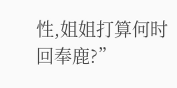性,姐姐打算何时回奉鹿?”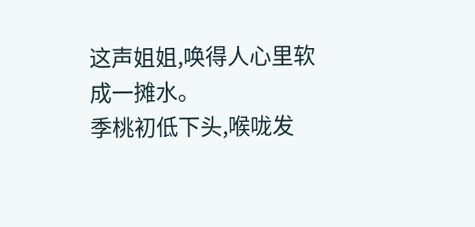这声姐姐,唤得人心里软成一摊水。
季桃初低下头,喉咙发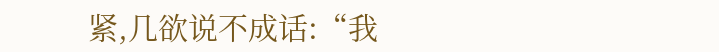紧,几欲说不成话:“我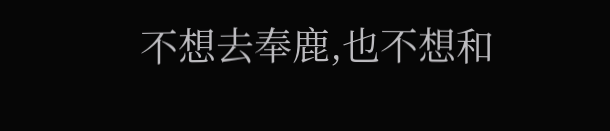不想去奉鹿,也不想和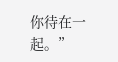你待在一起。”